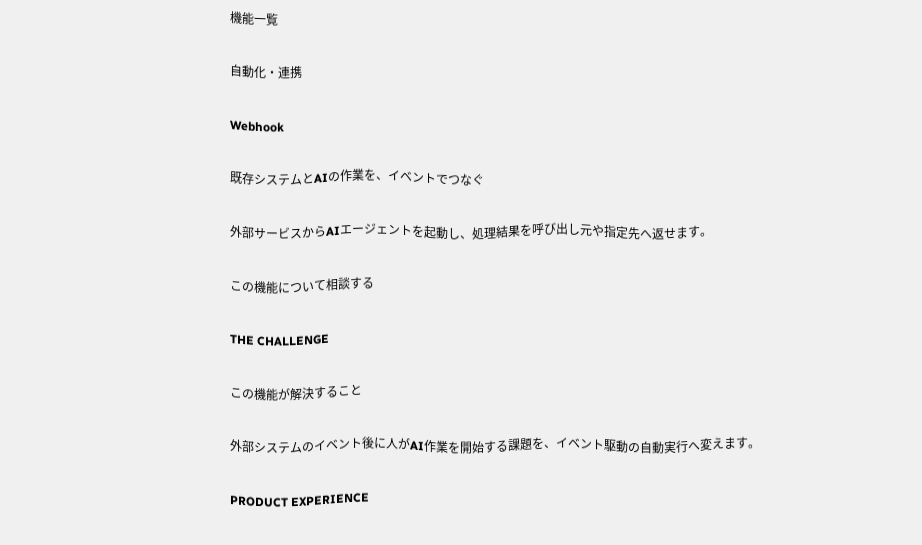機能一覧

自動化・連携

Webhook

既存システムとAIの作業を、イベントでつなぐ

外部サービスからAIエージェントを起動し、処理結果を呼び出し元や指定先へ返せます。

この機能について相談する

THE CHALLENGE

この機能が解決すること

外部システムのイベント後に人がAI作業を開始する課題を、イベント駆動の自動実行へ変えます。

PRODUCT EXPERIENCE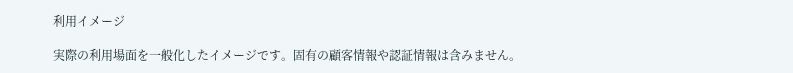利用イメージ

実際の利用場面を一般化したイメージです。固有の顧客情報や認証情報は含みません。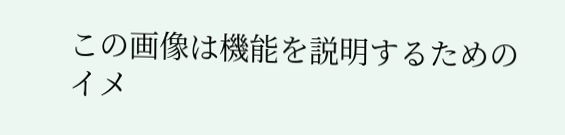この画像は機能を説明するためのイメ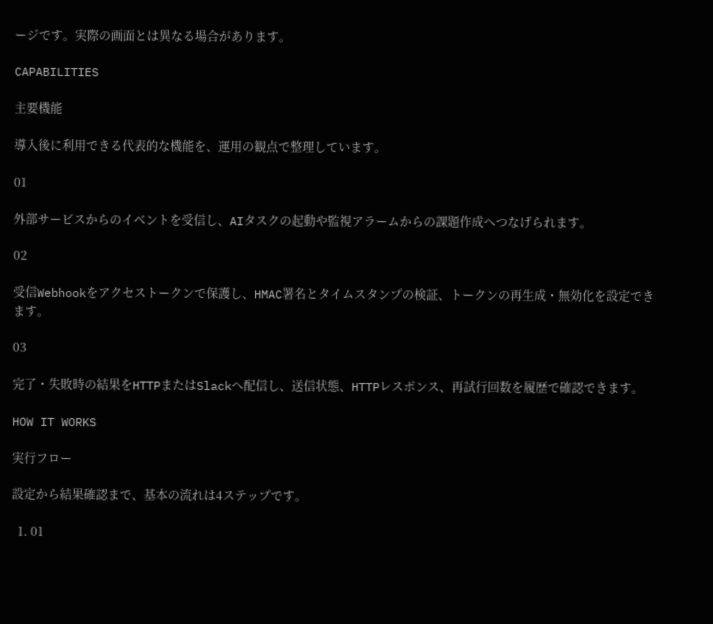ージです。実際の画面とは異なる場合があります。

CAPABILITIES

主要機能

導入後に利用できる代表的な機能を、運用の観点で整理しています。

01

外部サービスからのイベントを受信し、AIタスクの起動や監視アラームからの課題作成へつなげられます。

02

受信Webhookをアクセストークンで保護し、HMAC署名とタイムスタンプの検証、トークンの再生成・無効化を設定できます。

03

完了・失敗時の結果をHTTPまたはSlackへ配信し、送信状態、HTTPレスポンス、再試行回数を履歴で確認できます。

HOW IT WORKS

実行フロー

設定から結果確認まで、基本の流れは4ステップです。

  1. 01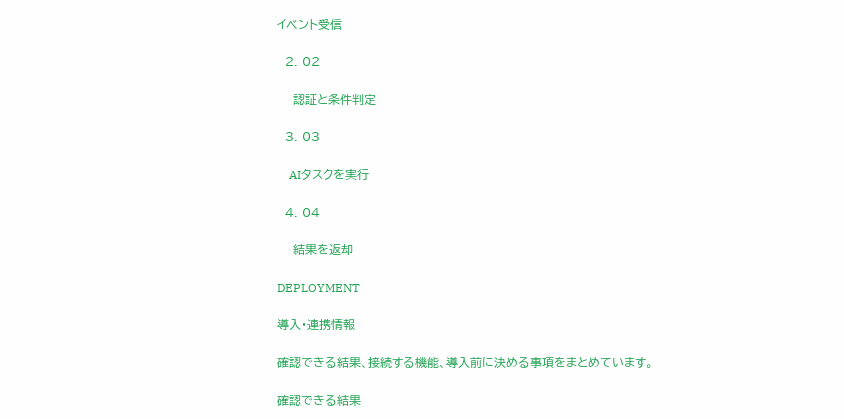イベント受信

  2. 02

    認証と条件判定

  3. 03

    AIタスクを実行

  4. 04

    結果を返却

DEPLOYMENT

導入・連携情報

確認できる結果、接続する機能、導入前に決める事項をまとめています。

確認できる結果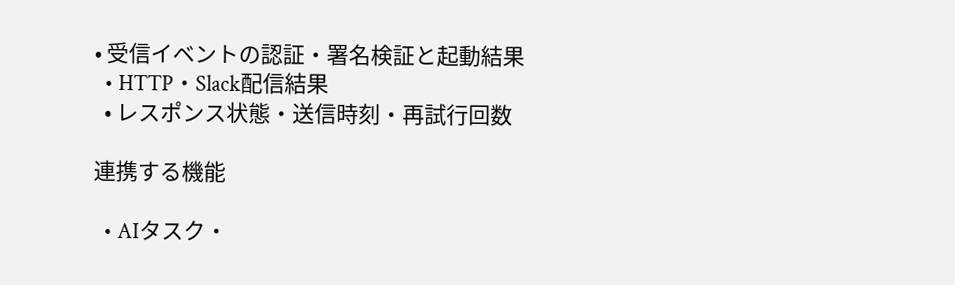• 受信イベントの認証・署名検証と起動結果
  • HTTP・Slack配信結果
  • レスポンス状態・送信時刻・再試行回数

連携する機能

  • AIタスク・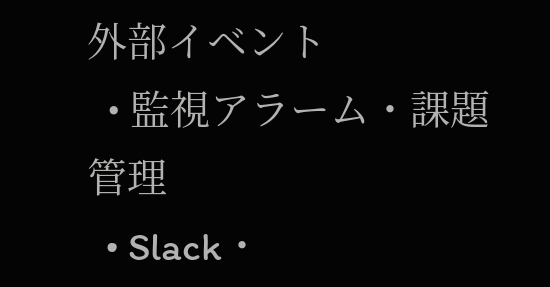外部イベント
  • 監視アラーム・課題管理
  • Slack・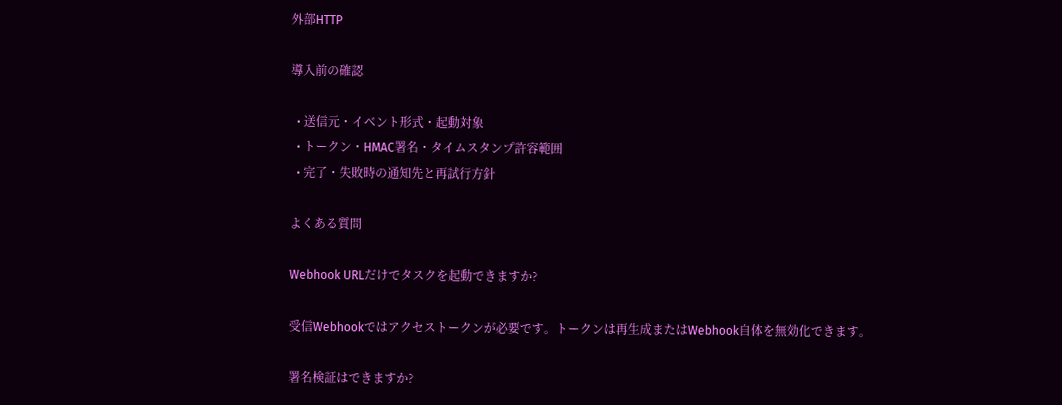外部HTTP

導入前の確認

  • 送信元・イベント形式・起動対象
  • トークン・HMAC署名・タイムスタンプ許容範囲
  • 完了・失敗時の通知先と再試行方針

よくある質問

Webhook URLだけでタスクを起動できますか?

受信Webhookではアクセストークンが必要です。トークンは再生成またはWebhook自体を無効化できます。

署名検証はできますか?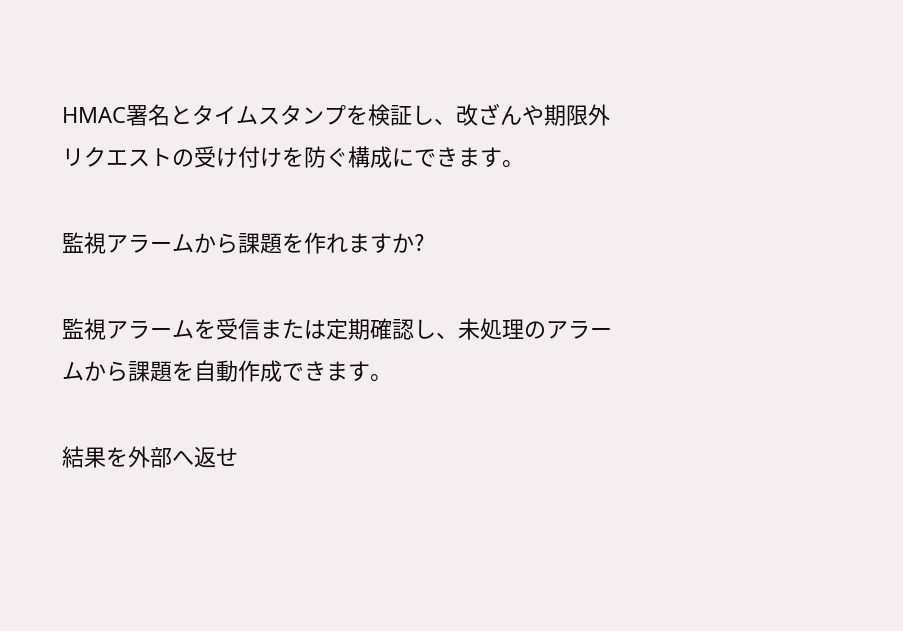HMAC署名とタイムスタンプを検証し、改ざんや期限外リクエストの受け付けを防ぐ構成にできます。

監視アラームから課題を作れますか?

監視アラームを受信または定期確認し、未処理のアラームから課題を自動作成できます。

結果を外部へ返せ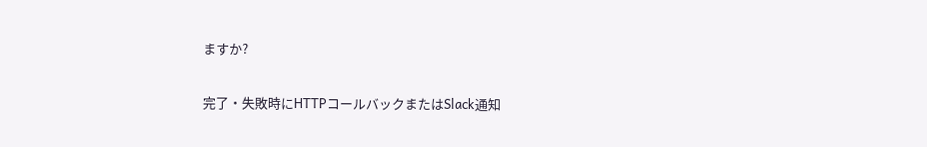ますか?

完了・失敗時にHTTPコールバックまたはSlack通知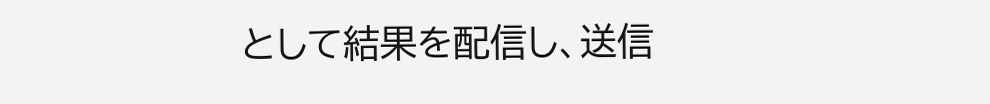として結果を配信し、送信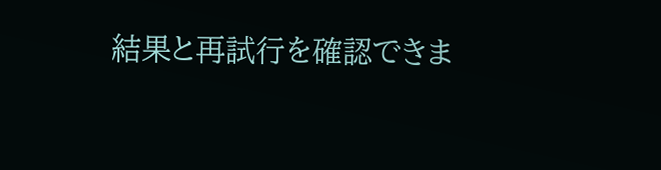結果と再試行を確認できま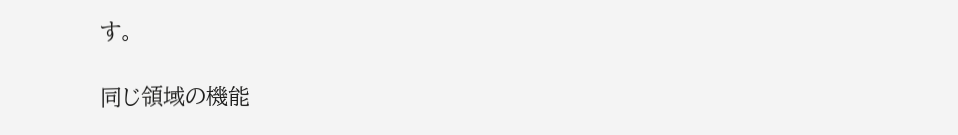す。

同じ領域の機能